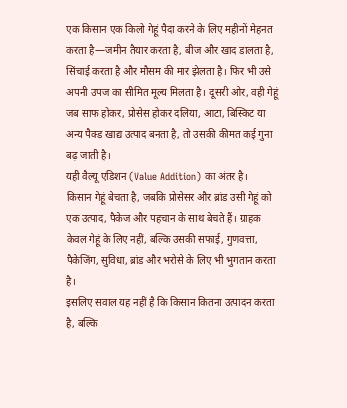एक किसान एक किलो गेहूं पैदा करने के लिए महीनों मेहनत करता है—जमीन तैयार करता है, बीज और खाद डालता है, सिंचाई करता है और मौसम की मार झेलता है। फिर भी उसे अपनी उपज का सीमित मूल्य मिलता है। दूसरी ओर, वही गेहूं जब साफ होकर, प्रोसेस होकर दलिया, आटा, बिस्किट या अन्य पैक्ड खाद्य उत्पाद बनता है, तो उसकी कीमत कई गुना बढ़ जाती है।
यही वैल्यू एडिशन (Value Addition) का अंतर है।
किसान गेहूं बेचता है, जबकि प्रोसेसर और ब्रांड उसी गेहूं को एक उत्पाद, पैकेज और पहचान के साथ बेचते हैं। ग्राहक केवल गेहूं के लिए नहीं, बल्कि उसकी सफाई, गुणवत्ता, पैकेजिंग, सुविधा, ब्रांड और भरोसे के लिए भी भुगतान करता है।
इसलिए सवाल यह नहीं है कि किसान कितना उत्पादन करता है, बल्कि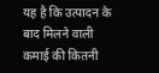यह है कि उत्पादन के बाद मिलने वाली कमाई की कितनी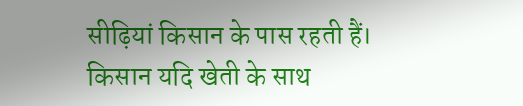सीढ़ियां किसान के पास रहती हैं।
किसान यदि खेती के साथ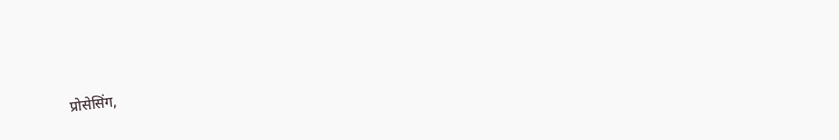प्रोसेसिंग,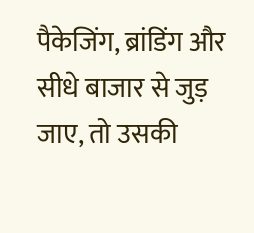पैकेजिंग, ब्रांडिंग और सीधे बाजार से जुड़ जाए, तो उसकी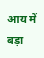आय में बड़ा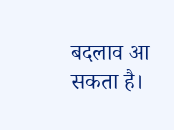बदलाव आ सकता है।